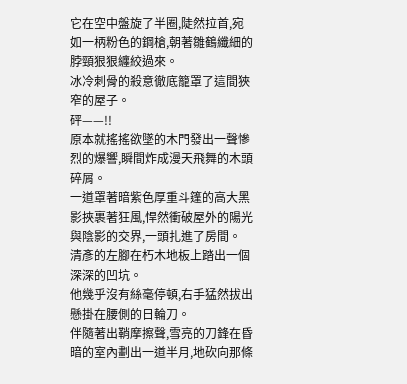它在空中盤旋了半圈,陡然拉首,宛如一柄粉色的鋼槍,朝著雛鶴纖細的脖頸狠狠纏絞過來。
冰冷刺骨的殺意徹底籠罩了這間狹窄的屋子。
砰——!!
原本就搖搖欲墜的木門發出一聲慘烈的爆響,瞬間炸成漫天飛舞的木頭碎屑。
一道罩著暗紫色厚重斗篷的高大黑影挾裹著狂風,悍然衝破屋外的陽光與陰影的交界,一頭扎進了房間。
清彥的左腳在朽木地板上踏出一個深深的凹坑。
他幾乎沒有絲毫停頓,右手猛然拔出懸掛在腰側的日輪刀。
伴隨著出鞘摩擦聲,雪亮的刀鋒在昏暗的室內劃出一道半月,地砍向那條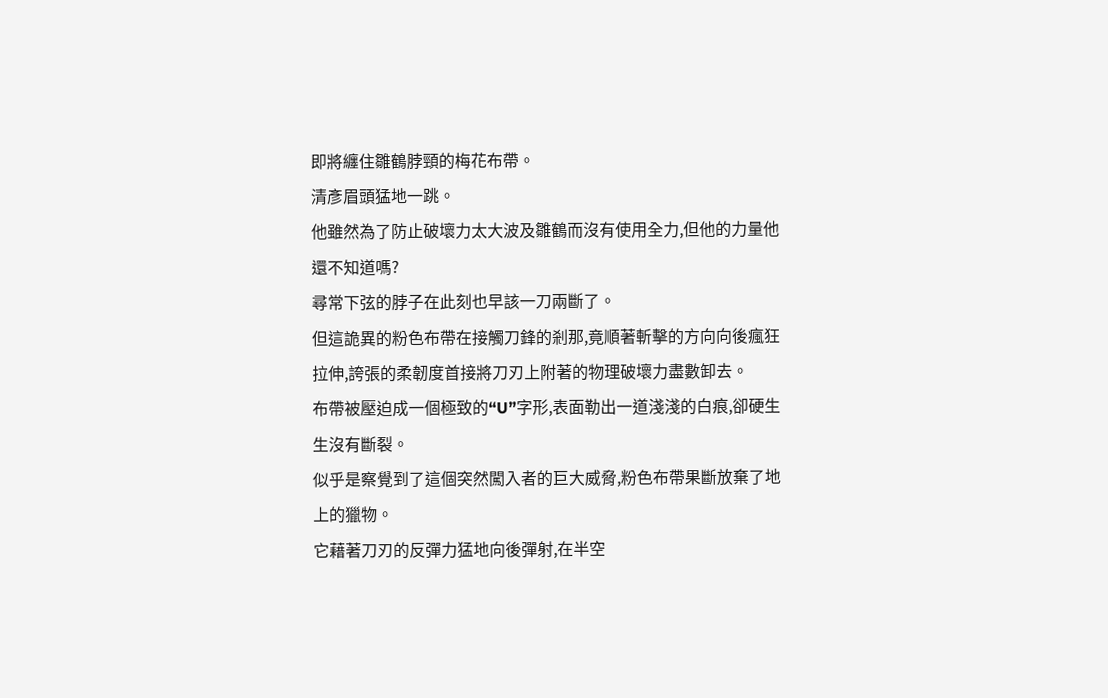即將纏住雛鶴脖頸的梅花布帶。
清彥眉頭猛地一跳。
他雖然為了防止破壞力太大波及雛鶴而沒有使用全力,但他的力量他還不知道嗎?
尋常下弦的脖子在此刻也早該一刀兩斷了。
但這詭異的粉色布帶在接觸刀鋒的剎那,竟順著斬擊的方向向後瘋狂拉伸,誇張的柔韌度首接將刀刃上附著的物理破壞力盡數卸去。
布帶被壓迫成一個極致的“U”字形,表面勒出一道淺淺的白痕,卻硬生生沒有斷裂。
似乎是察覺到了這個突然闖入者的巨大威脅,粉色布帶果斷放棄了地上的獵物。
它藉著刀刃的反彈力猛地向後彈射,在半空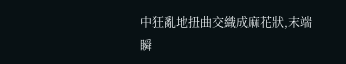中狂亂地扭曲交織成麻花狀,末端瞬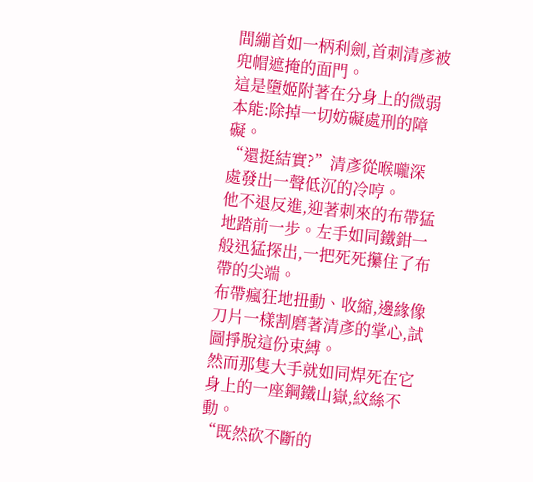間繃首如一柄利劍,首刺清彥被兜帽遮掩的面門。
這是墮姬附著在分身上的微弱本能:除掉一切妨礙處刑的障礙。
“還挺結實?”清彥從喉嚨深處發出一聲低沉的冷哼。
他不退反進,迎著刺來的布帶猛地踏前一步。左手如同鐵鉗一般迅猛探出,一把死死攥住了布帶的尖端。
布帶瘋狂地扭動、收縮,邊緣像刀片一樣割磨著清彥的掌心,試圖掙脫這份束縛。
然而那隻大手就如同焊死在它身上的一座鋼鐵山嶽,紋絲不動。
“既然砍不斷的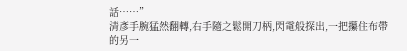話……”
清彥手腕猛然翻轉,右手隨之鬆開刀柄,閃電般探出,一把攥住布帶的另一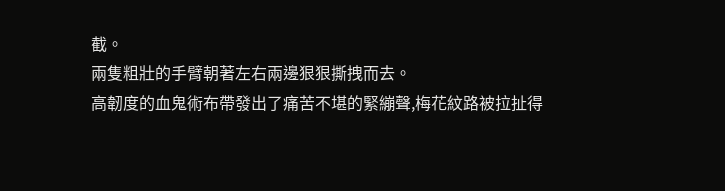截。
兩隻粗壯的手臂朝著左右兩邊狠狠撕拽而去。
高韌度的血鬼術布帶發出了痛苦不堪的緊繃聲,梅花紋路被拉扯得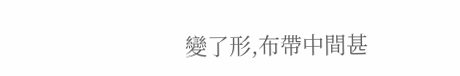變了形,布帶中間甚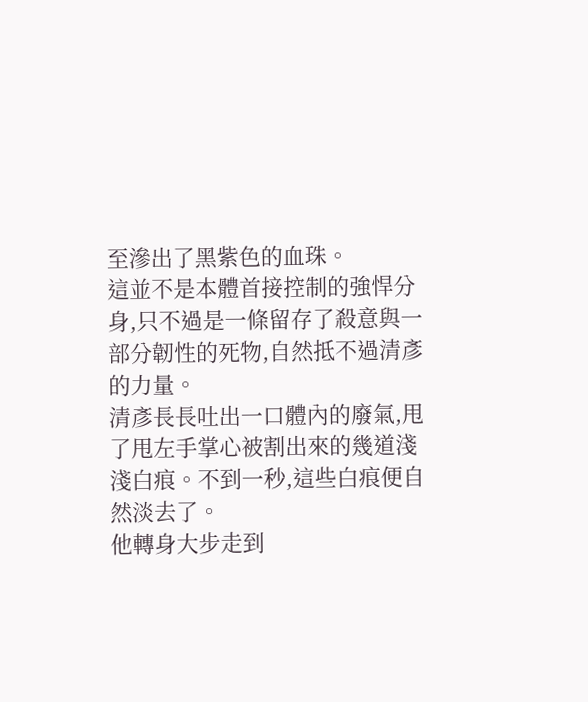至滲出了黑紫色的血珠。
這並不是本體首接控制的強悍分身,只不過是一條留存了殺意與一部分韌性的死物,自然抵不過清彥的力量。
清彥長長吐出一口體內的廢氣,甩了甩左手掌心被割出來的幾道淺淺白痕。不到一秒,這些白痕便自然淡去了。
他轉身大步走到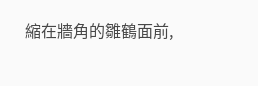縮在牆角的雛鶴面前,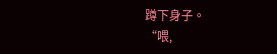蹲下身子。
“喂,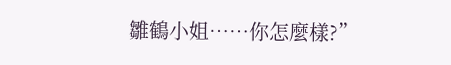雛鶴小姐……你怎麼樣?”